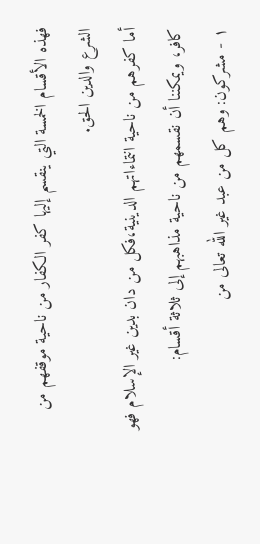فهذه الأقسام الخمسة التي ينقسم إليها كفر الكفار من ناحية موقفهم من الشرع والدين الحق.
أما كفرهم من ناحية انتماءاتهم الدينية،فكل من دان بدين غير الإسلام فهو كافر، ويمكننا أن نقسمهم من ناحية مذاهبهم إلى ثلاثة أقسام:
١ - مشركون: وهم كل من عبد غير الله تعالى من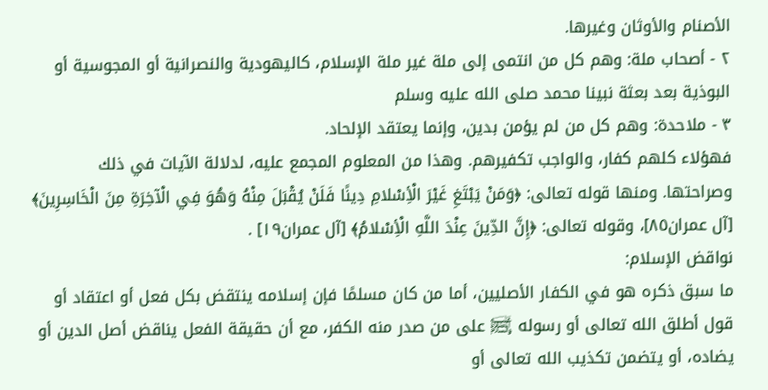الأصنام والأوثان وغيرها.
٢ - أصحاب ملة: وهم كل من انتمى إلى ملة غير ملة الإسلام، كاليهودية والنصرانية أو المجوسية أو البوذية بعد بعثة نبينا محمد صلى الله عليه وسلم
٣ - ملاحدة: وهم كل من لم يؤمن بدين، وإنما يعتقد الإلحاد.
فهؤلاء كلهم كفار، والواجب تكفيرهم. وهذا من المعلوم المجمع عليه، لدلالة الآيات في ذلك وصراحتها. ومنها قوله تعالى: ﴿وَمَنْ يَبْتَغِ غَيْرَ الْأِسْلامِ دِينًا فَلَنْ يُقْبَلَ مِنْهُ وَهُوَ فِي الْآخِرَةِ مِنَ الْخَاسِرِينَ﴾ [آل عمران٨٥]، وقوله تعالى: ﴿إِنَّ الدِّينَ عِنْدَ اللَّهِ الْأِسْلامُ﴾ [آل عمران١٩] .
نواقض الإسلام:
ما سبق ذكره هو في الكفار الأصليين، أما من كان مسلمًا فإن إسلامه ينتقض بكل فعل أو اعتقاد أو قول أطلق الله تعالى أو رسوله ﵊ على من صدر منه الكفر، مع أن حقيقة الفعل يناقض أصل الدين أو يضاده، أو يتضمن تكذيب الله تعالى أو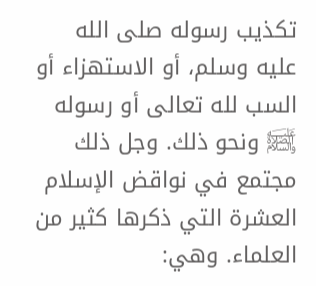تكذيب رسوله صلى الله عليه وسلم، أو الاستهزاء أو السب لله تعالى أو رسوله ﵊ ونحو ذلك. وجل ذلك مجتمع في نواقض الإسلام العشرة التي ذكرها كثير من العلماء. وهي: